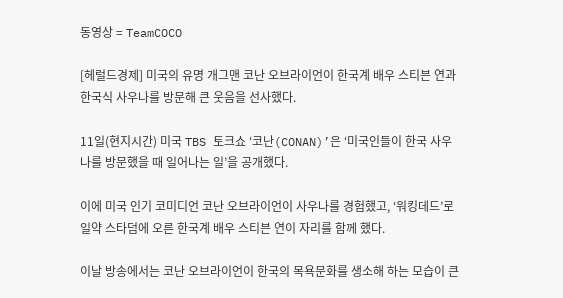동영상 = TeamCOCO

[헤럴드경제] 미국의 유명 개그맨 코난 오브라이언이 한국계 배우 스티븐 연과 한국식 사우나를 방문해 큰 웃음을 선사했다.

11일(현지시간) 미국 TBS 토크쇼 ‘코난(CONAN)’은 ‘미국인들이 한국 사우나를 방문했을 때 일어나는 일’을 공개했다.

이에 미국 인기 코미디언 코난 오브라이언이 사우나를 경험했고, ‘워킹데드’로 일약 스타덤에 오른 한국계 배우 스티븐 연이 자리를 함께 했다.

이날 방송에서는 코난 오브라이언이 한국의 목욕문화를 생소해 하는 모습이 큰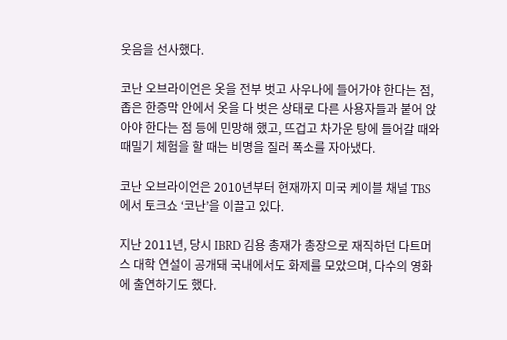웃음을 선사했다.

코난 오브라이언은 옷을 전부 벗고 사우나에 들어가야 한다는 점, 좁은 한증막 안에서 옷을 다 벗은 상태로 다른 사용자들과 붙어 앉아야 한다는 점 등에 민망해 했고, 뜨겁고 차가운 탕에 들어갈 때와 때밀기 체험을 할 때는 비명을 질러 폭소를 자아냈다.

코난 오브라이언은 2010년부터 현재까지 미국 케이블 채널 TBS에서 토크쇼 ‘코난’을 이끌고 있다.

지난 2011년, 당시 IBRD 김용 총재가 총장으로 재직하던 다트머스 대학 연설이 공개돼 국내에서도 화제를 모았으며, 다수의 영화에 출연하기도 했다.